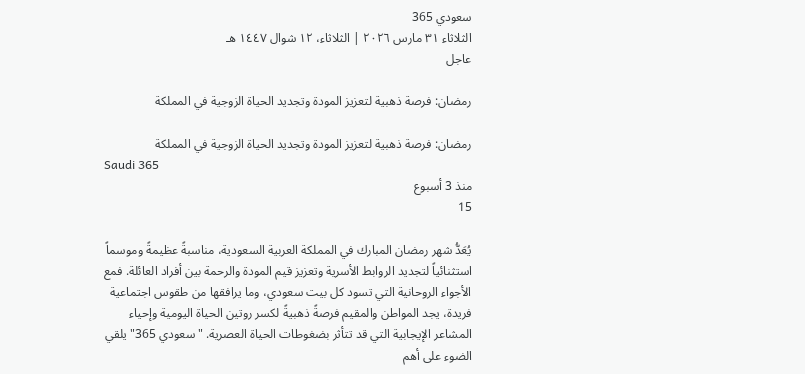سعودي 365
الثلاثاء ٣١ مارس ٢٠٢٦ | الثلاثاء، ١٢ شوال ١٤٤٧ هـ
عاجل

رمضان: فرصة ذهبية لتعزيز المودة وتجديد الحياة الزوجية في المملكة

رمضان: فرصة ذهبية لتعزيز المودة وتجديد الحياة الزوجية في المملكة
Saudi 365
منذ 3 أسبوع
15

يُعَدُّ شهر رمضان المبارك في المملكة العربية السعودية، مناسبةً عظيمةً وموسماً استثنائياً لتجديد الروابط الأسرية وتعزيز قيم المودة والرحمة بين أفراد العائلة. فمع الأجواء الروحانية التي تسود كل بيت سعودي، وما يرافقها من طقوس اجتماعية فريدة، يجد المواطن والمقيم فرصةً ذهبيةً لكسر روتين الحياة اليومية وإحياء المشاعر الإيجابية التي قد تتأثر بضغوطات الحياة العصرية. "سعودي 365" يلقي الضوء على أهم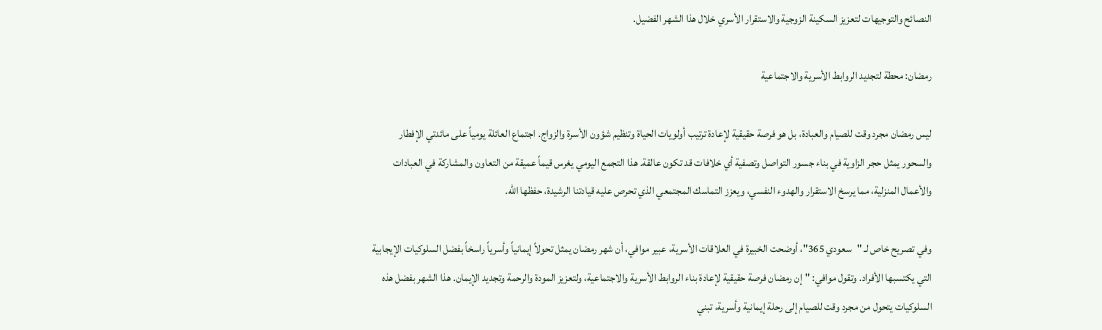النصائح والتوجيهات لتعزيز السكينة الزوجية والاستقرار الأسري خلال هذا الشهر الفضيل.

رمضان: محطة لتجديد الروابط الأسرية والاجتماعية

ليس رمضان مجرد وقت للصيام والعبادة، بل هو فرصة حقيقية لإعادة ترتيب أولويات الحياة وتنظيم شؤون الأسرة والزواج. اجتماع العائلة يومياً على مائدتي الإفطار والسحور يمثل حجر الزاوية في بناء جسور التواصل وتصفية أي خلافات قد تكون عالقة. هذا التجمع اليومي يغرس قيماً عميقة من التعاون والمشاركة في العبادات والأعمال المنزلية، مما يرسخ الاستقرار والهدوء النفسي، ويعزز التماسك المجتمعي الذي تحرص عليه قيادتنا الرشيدة، حفظها الله.

وفي تصريح خاص لـ "سعودي 365"، أوضحت الخبيرة في العلاقات الأسرية، عبير موافي، أن شهر رمضان يمثل تحولاً إيمانياً وأسرياً راسخاً بفضل السلوكيات الإيجابية التي يكتسبها الأفراد. وتقول موافي: "إن رمضان فرصة حقيقية لإعادة بناء الروابط الأسرية والاجتماعية، ولتعزيز المودة والرحمة وتجديد الإيمان. هذا الشهر بفضل هذه السلوكيات يتحول من مجرد وقت للصيام إلى رحلة إيمانية وأسرية، تبني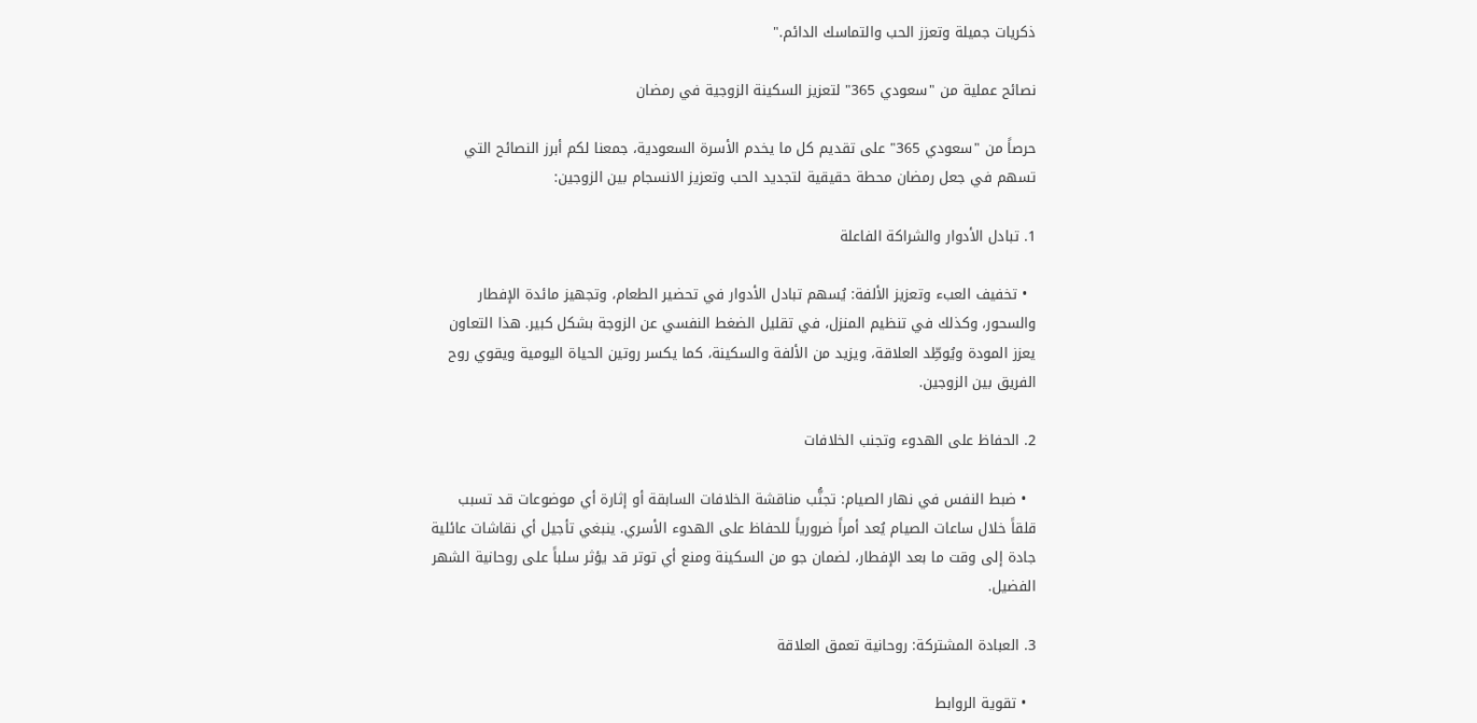ذكريات جميلة وتعزز الحب والتماسك الدائم."

نصائح عملية من "سعودي 365" لتعزيز السكينة الزوجية في رمضان

حرصاً من "سعودي 365" على تقديم كل ما يخدم الأسرة السعودية، جمعنا لكم أبرز النصائح التي تسهم في جعل رمضان محطة حقيقية لتجديد الحب وتعزيز الانسجام بين الزوجين:

1. تبادل الأدوار والشراكة الفاعلة

  • تخفيف العبء وتعزيز الألفة: يُسهم تبادل الأدوار في تحضير الطعام، وتجهيز مائدة الإفطار والسحور، وكذلك في تنظيم المنزل، في تقليل الضغط النفسي عن الزوجة بشكل كبير. هذا التعاون يعزز المودة ويُوطِّد العلاقة، ويزيد من الألفة والسكينة، كما يكسر روتين الحياة اليومية ويقوي روح الفريق بين الزوجين.

2. الحفاظ على الهدوء وتجنب الخلافات

  • ضبط النفس في نهار الصيام: تجنُّب مناقشة الخلافات السابقة أو إثارة أي موضوعات قد تسبب قلقاً خلال ساعات الصيام يُعد أمراً ضرورياً للحفاظ على الهدوء الأسري. ينبغي تأجيل أي نقاشات عائلية جادة إلى وقت ما بعد الإفطار، لضمان جو من السكينة ومنع أي توتر قد يؤثر سلباً على روحانية الشهر الفضيل.

3. العبادة المشتركة: روحانية تعمق العلاقة

  • تقوية الروابط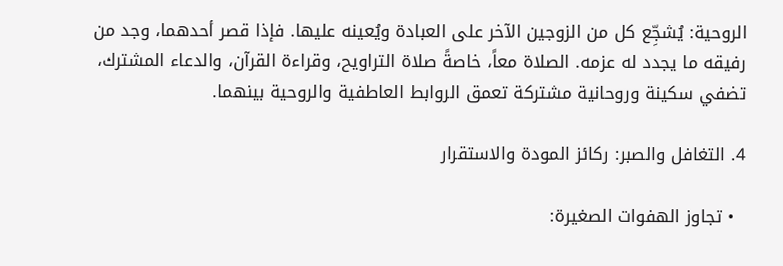الروحية: يُشجِّع كل من الزوجين الآخر على العبادة ويُعينه عليها. فإذا قصر أحدهما، وجد من رفيقه ما يجدد له عزمه. الصلاة معاً، خاصةً صلاة التراويح، وقراءة القرآن، والدعاء المشترك، تضفي سكينة وروحانية مشتركة تعمق الروابط العاطفية والروحية بينهما.

4. التغافل والصبر: ركائز المودة والاستقرار

  • تجاوز الهفوات الصغيرة: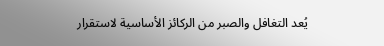يُعد التغافل والصبر من الركائز الأساسية لاستقرار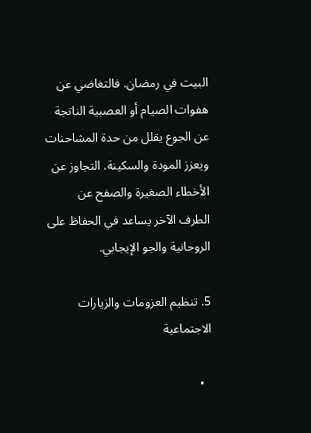البيت في رمضان. فالتغاضي عن هفوات الصيام أو العصبية الناتجة عن الجوع يقلل من حدة المشاحنات ويعزز المودة والسكينة. التجاوز عن الأخطاء الصغيرة والصفح عن الطرف الآخر يساعد في الحفاظ على الروحانية والجو الإيجابي.

5. تنظيم العزومات والزيارات الاجتماعية

  •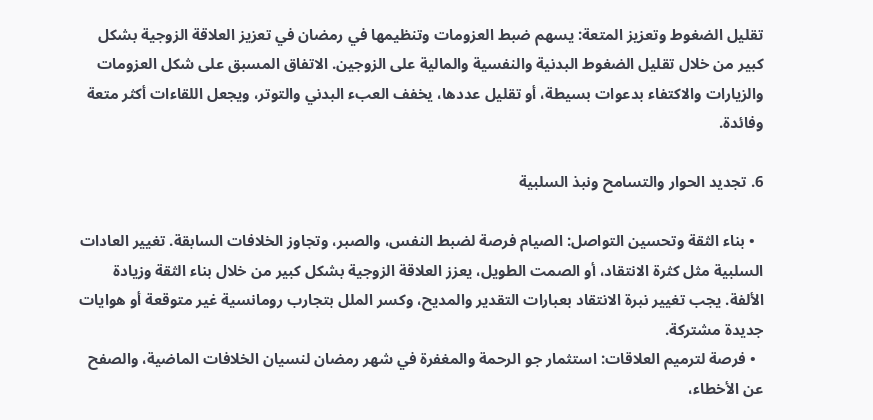تقليل الضغوط وتعزيز المتعة: يسهم ضبط العزومات وتنظيمها في رمضان في تعزيز العلاقة الزوجية بشكل كبير من خلال تقليل الضغوط البدنية والنفسية والمالية على الزوجين. الاتفاق المسبق على شكل العزومات والزيارات والاكتفاء بدعوات بسيطة، أو تقليل عددها، يخفف العبء البدني والتوتر، ويجعل اللقاءات أكثر متعة وفائدة.

6. تجديد الحوار والتسامح ونبذ السلبية

  • بناء الثقة وتحسين التواصل: الصيام فرصة لضبط النفس، والصبر، وتجاوز الخلافات السابقة. تغيير العادات السلبية مثل كثرة الانتقاد، أو الصمت الطويل، يعزز العلاقة الزوجية بشكل كبير من خلال بناء الثقة وزيادة الألفة. يجب تغيير نبرة الانتقاد بعبارات التقدير والمديح، وكسر الملل بتجارب رومانسية غير متوقعة أو هوايات جديدة مشتركة.
  • فرصة لترميم العلاقات: استثمار جو الرحمة والمغفرة في شهر رمضان لنسيان الخلافات الماضية، والصفح عن الأخطاء،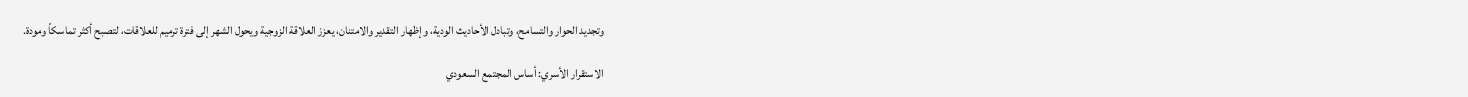وتجديد الحوار والتسامح، وتبادل الأحاديث الودية، وإظهار التقدير والامتنان، يعزز العلاقة الزوجية ويحول الشهر إلى فترة ترميم للعلاقات، لتصبح أكثر تماسكاً ومودة.

الاستقرار الأسري: أساس المجتمع السعودي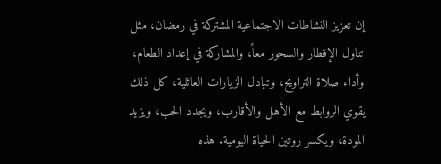إن تعزيز النشاطات الاجتماعية المشتركة في رمضان، مثل تناول الإفطار والسحور معاً، والمشاركة في إعداد الطعام، وأداء صلاة التراويح، وتبادل الزيارات العائلية، كل ذلك يقوي الروابط مع الأهل والأقارب، ويجدد الحب، ويزيد المودة، ويكسر روتين الحياة اليومية. هذه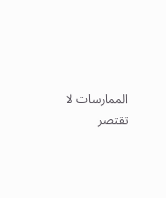الممارسات لا تقتصر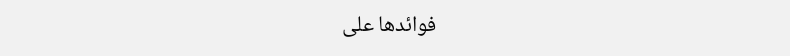فوائدها على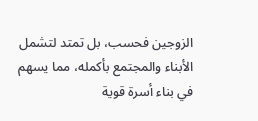الزوجين فحسب، بل تمتد لتشمل الأبناء والمجتمع بأكمله، مما يسهم في بناء أسرة قوية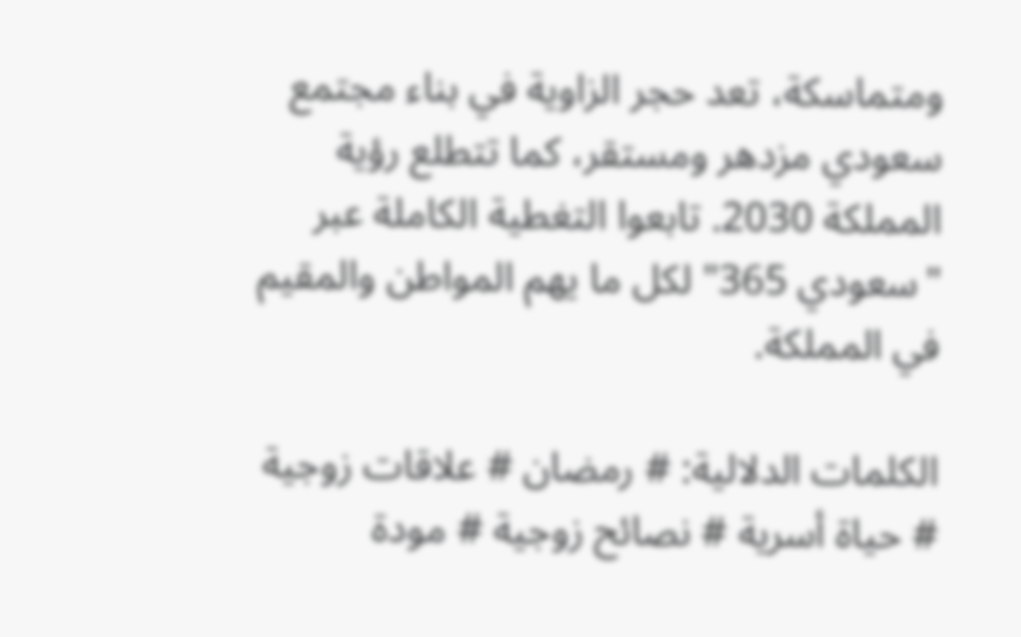ومتماسكة، تعد حجر الزاوية في بناء مجتمع سعودي مزدهر ومستقر، كما تتطلع رؤية المملكة 2030. تابعوا التغطية الكاملة عبر "سعودي 365" لكل ما يهم المواطن والمقيم في المملكة.

الكلمات الدلالية: # رمضان # علاقات زوجية # حياة أسرية # نصائح زوجية # مودة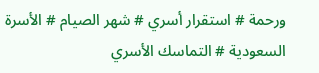ورحمة # استقرار أسري # شهر الصيام # الأسرة السعودية # التماسك الأسري